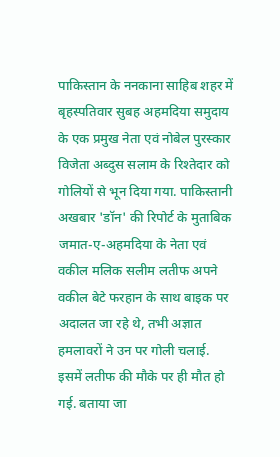पाकिस्तान के ननकाना साहिब शहर में बृहस्पतिवार सुबह अहमदिया समुदाय के एक प्रमुख नेता एवं नोबेल पुरस्कार विजेता अब्दुस सलाम के रिश्तेदार को गोलियों से भून दिया गया. पाकिस्तानी अखबार 'डॉन' की रिपोर्ट के मुताबिक जमात-ए-अहमदिया के नेता एवं वकील मलिक सलीम लतीफ अपने वकील बेटे फरहान के साथ बाइक पर अदालत जा रहे थे, तभी अज्ञात हमलावरों ने उन पर गोली चलाई.
इसमें लतीफ की मौके पर ही मौत हो गई. बताया जा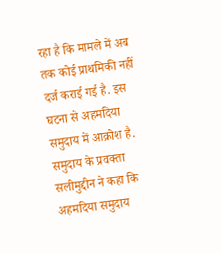रहा है कि मामले में अब तक कोई प्राथमिकी नहीं दर्ज कराई गई है. इस घटना से अहमदिया समुदाय में आक्रोश है. समुदाय के प्रवक्ता सलीमुद्दीन ने कहा कि अहमदिया समुदाय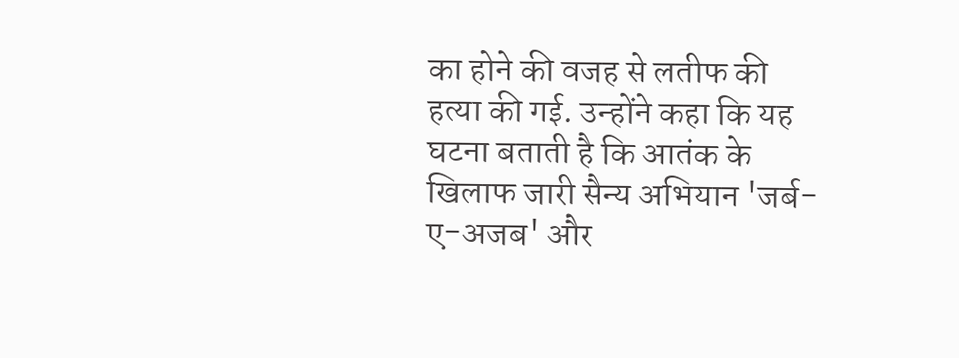का होने की वजह से लतीफ की हत्या की गई. उन्होंने कहा कि यह घटना बताती है कि आतंक के खिलाफ जारी सैन्य अभियान 'जर्ब-ए-अजब' और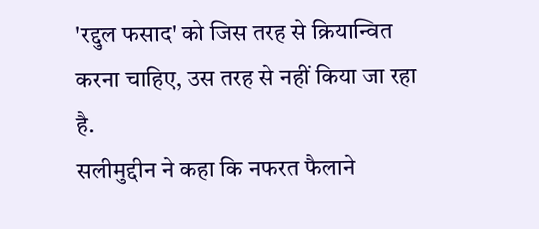'रद्दुल फसाद' को जिस तरह से क्रियान्वित करना चाहिए, उस तरह से नहीं किया जा रहा है.
सलीमुद्दीन ने कहा कि नफरत फैलाने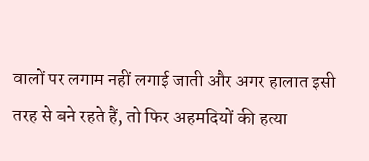वालों पर लगाम नहीं लगाई जाती और अगर हालात इसी तरह से बने रहते हैं, तो फिर अहमदियों की हत्या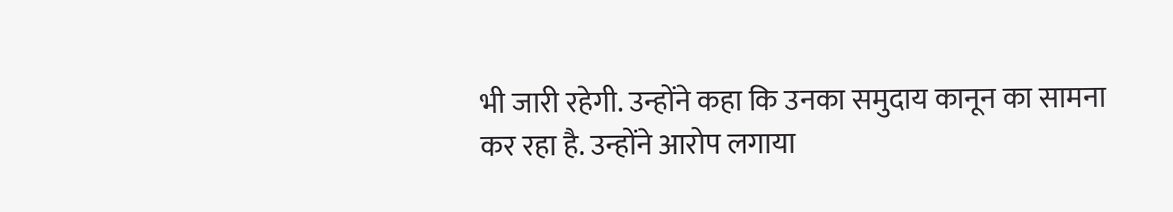भी जारी रहेगी. उन्होंने कहा कि उनका समुदाय कानून का सामना कर रहा है. उन्होंने आरोप लगाया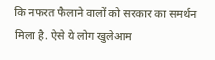कि नफरत फैलाने वालों को सरकार का समर्थन मिला है. ऐसे ये लोग खुलेआम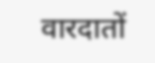वारदातों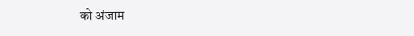को अंजाम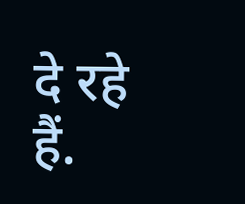दे रहे हैं.